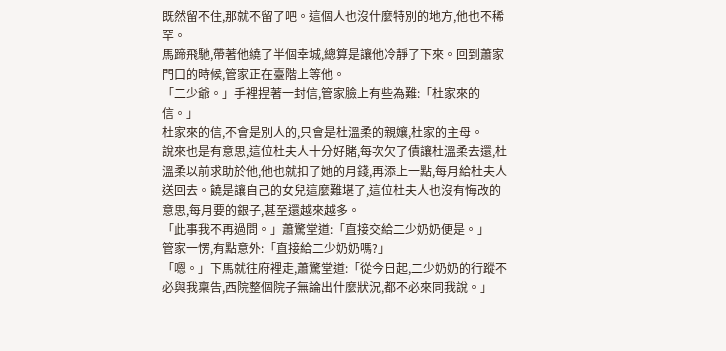既然留不住,那就不留了吧。這個人也沒什麼特別的地方,他也不稀罕。
馬蹄飛馳,帶著他繞了半個幸城,總算是讓他冷靜了下來。回到蕭家門口的時候,管家正在臺階上等他。
「二少爺。」手裡捏著一封信,管家臉上有些為難:「杜家來的信。」
杜家來的信,不會是別人的,只會是杜溫柔的親孃,杜家的主母。
說來也是有意思,這位杜夫人十分好賭,每次欠了債讓杜溫柔去還,杜溫柔以前求助於他,他也就扣了她的月錢,再添上一點,每月給杜夫人送回去。饒是讓自己的女兒這麼難堪了,這位杜夫人也沒有悔改的意思,每月要的銀子,甚至還越來越多。
「此事我不再過問。」蕭驚堂道:「直接交給二少奶奶便是。」
管家一愣,有點意外:「直接給二少奶奶嗎?」
「嗯。」下馬就往府裡走,蕭驚堂道:「從今日起,二少奶奶的行蹤不必與我稟告,西院整個院子無論出什麼狀況,都不必來同我說。」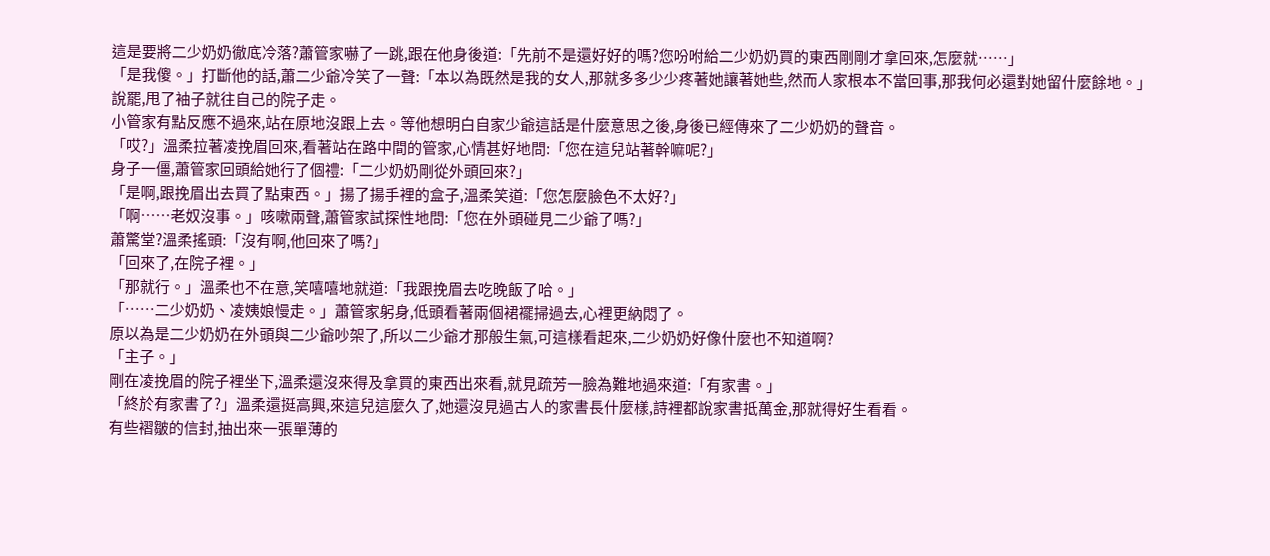這是要將二少奶奶徹底冷落?蕭管家嚇了一跳,跟在他身後道:「先前不是還好好的嗎?您吩咐給二少奶奶買的東西剛剛才拿回來,怎麼就……」
「是我傻。」打斷他的話,蕭二少爺冷笑了一聲:「本以為既然是我的女人,那就多多少少疼著她讓著她些,然而人家根本不當回事,那我何必還對她留什麼餘地。」
說罷,甩了袖子就往自己的院子走。
小管家有點反應不過來,站在原地沒跟上去。等他想明白自家少爺這話是什麼意思之後,身後已經傳來了二少奶奶的聲音。
「哎?」溫柔拉著凌挽眉回來,看著站在路中間的管家,心情甚好地問:「您在這兒站著幹嘛呢?」
身子一僵,蕭管家回頭給她行了個禮:「二少奶奶剛從外頭回來?」
「是啊,跟挽眉出去買了點東西。」揚了揚手裡的盒子,溫柔笑道:「您怎麼臉色不太好?」
「啊……老奴沒事。」咳嗽兩聲,蕭管家試探性地問:「您在外頭碰見二少爺了嗎?」
蕭驚堂?溫柔搖頭:「沒有啊,他回來了嗎?」
「回來了,在院子裡。」
「那就行。」溫柔也不在意,笑嘻嘻地就道:「我跟挽眉去吃晚飯了哈。」
「……二少奶奶、凌姨娘慢走。」蕭管家躬身,低頭看著兩個裙襬掃過去,心裡更納悶了。
原以為是二少奶奶在外頭與二少爺吵架了,所以二少爺才那般生氣,可這樣看起來,二少奶奶好像什麼也不知道啊?
「主子。」
剛在凌挽眉的院子裡坐下,溫柔還沒來得及拿買的東西出來看,就見疏芳一臉為難地過來道:「有家書。」
「終於有家書了?」溫柔還挺高興,來這兒這麼久了,她還沒見過古人的家書長什麼樣,詩裡都說家書抵萬金,那就得好生看看。
有些褶皺的信封,抽出來一張單薄的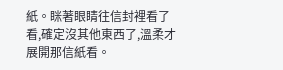紙。眯著眼睛往信封裡看了看,確定沒其他東西了,溫柔才展開那信紙看。